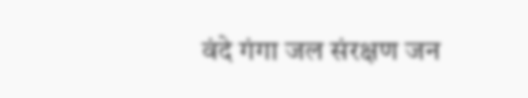वंदे गंगा जल संरक्षण जन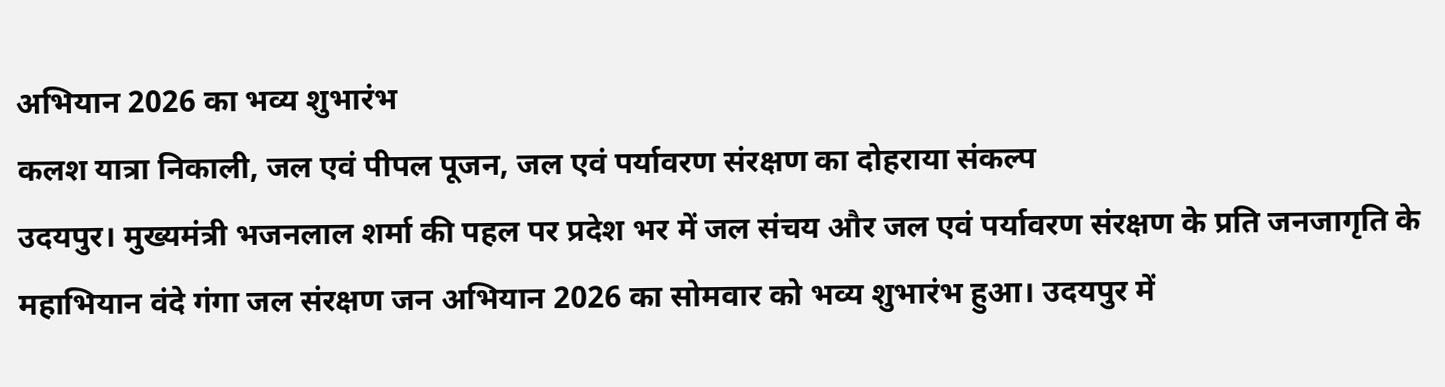अभियान 2026 का भव्य शुभारंभ
कलश यात्रा निकाली, जल एवं पीपल पूजन, जल एवं पर्यावरण संरक्षण का दोहराया संकल्प
उदयपुर। मुख्यमंत्री भजनलाल शर्मा की पहल पर प्रदेश भर में जल संचय और जल एवं पर्यावरण संरक्षण के प्रति जनजागृति के महाभियान वंदे गंगा जल संरक्षण जन अभियान 2026 का सोमवार को भव्य शुभारंभ हुआ। उदयपुर में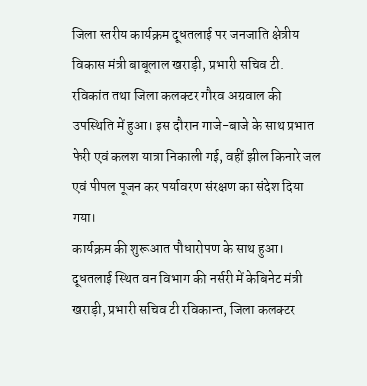जिला स्तरीय कार्यक्रम दूधतलाई पर जनजाति क्षेत्रीय विकास मंत्री बाबूलाल खराड़ी, प्रभारी सचिव टी. रविकांत तथा जिला कलक्टर गौरव अग्रवाल की उपस्थिति में हुआ। इस दौरान गाजे-बाजे के साथ प्रभात फेरी एवं कलश यात्रा निकाली गई, वहीं झील किनारे जल एवं पीपल पूजन कर पर्यावरण संरक्षण का संदेश दिया गया।
कार्यक्रम की शुरूआत पौधारोपण के साथ हुआ। दूधतलाई स्थित वन विभाग की नर्सरी में केबिनेट मंत्री खराड़ी, प्रभारी सचिव टी रविकान्त, जिला कलक्टर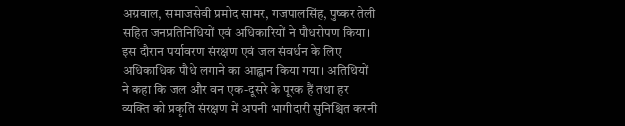अग्रवाल, समाजसेवी प्रमोद सामर, गजपालसिंह, पुष्कर तेली सहित जनप्रतिनिधियों एवं अधिकारियों ने पौधरोपण किया। इस दौरान पर्यावरण संरक्षण एवं जल संवर्धन के लिए अधिकाधिक पौधे लगाने का आह्वान किया गया। अतिथियों ने कहा कि जल और वन एक-दूसरे के पूरक हैं तथा हर व्यक्ति को प्रकृति संरक्षण में अपनी भागीदारी सुनिश्चित करनी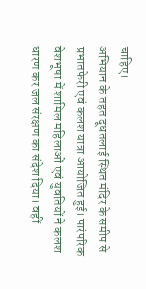चाहिए।
अभियान के तहत दूधतलाई स्थित मंदिर के समीप से प्रभातफेरी एवं कलश यात्रा आयोजित हुई। पारंपरिक वेशभूषा में शामिल महिलाओं एवं युवतियों ने कलश धारण कर जल संरक्षण का संदेश दिया। वहीं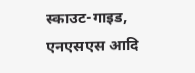स्काउट-गाइड, एनएसएस आदि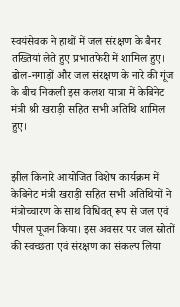स्वयंसेवक ने हाथों में जल संरक्षण के बैनर तख्तियां लेते हुए प्रभातफेरी में शामिल हुए। ढोल-नगाड़ों और जल संरक्षण के नारे की गूंज के बीच निकली इस कलश यात्रा में केबिनेट मंत्री श्री खराड़ी सहित सभी अतिथि शामिल हुए।


झील किनारे आयोजित विशेष कार्यक्रम में केबिनेट मंत्री खराड़ी सहित सभी अतिथियों ने मंत्रोच्चारण के साथ विधिवत् रूप से जल एवं पीपल पूजन किया। इस अवसर पर जल स्रोतों की स्वच्छता एवं संरक्षण का संकल्प लिया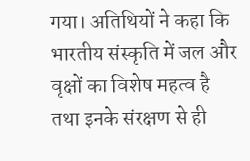गया। अतिथियों ने कहा कि भारतीय संस्कृति में जल और वृक्षों का विशेष महत्व है तथा इनके संरक्षण से ही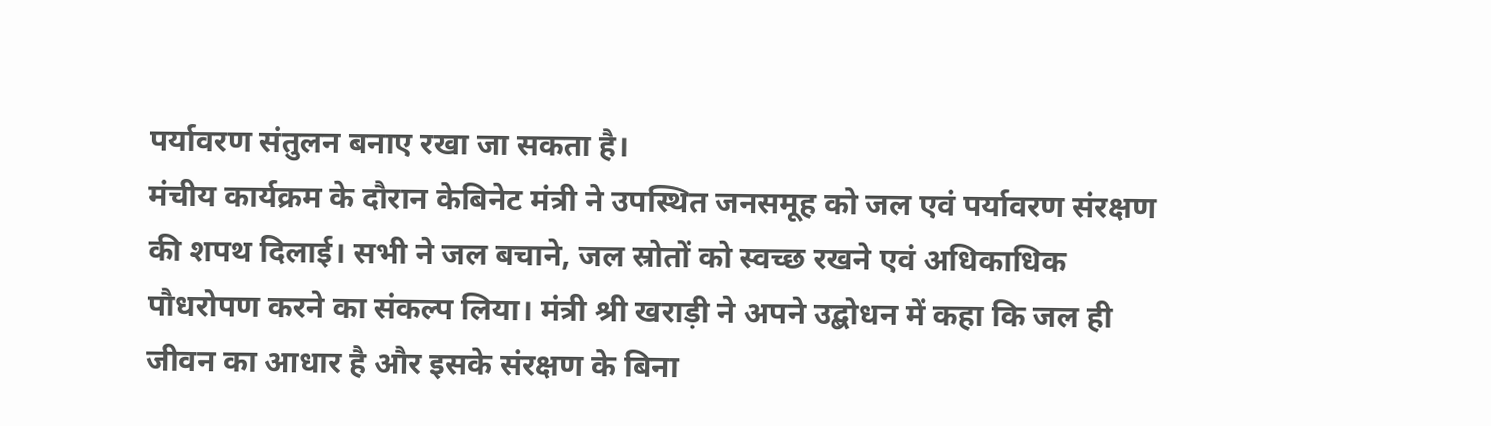पर्यावरण संतुलन बनाए रखा जा सकता है।
मंचीय कार्यक्रम के दौरान केबिनेट मंत्री ने उपस्थित जनसमूह को जल एवं पर्यावरण संरक्षण की शपथ दिलाई। सभी ने जल बचाने, जल स्रोतों को स्वच्छ रखने एवं अधिकाधिक पौधरोपण करने का संकल्प लिया। मंत्री श्री खराड़ी ने अपने उद्बोधन में कहा कि जल ही जीवन का आधार है और इसके संरक्षण के बिना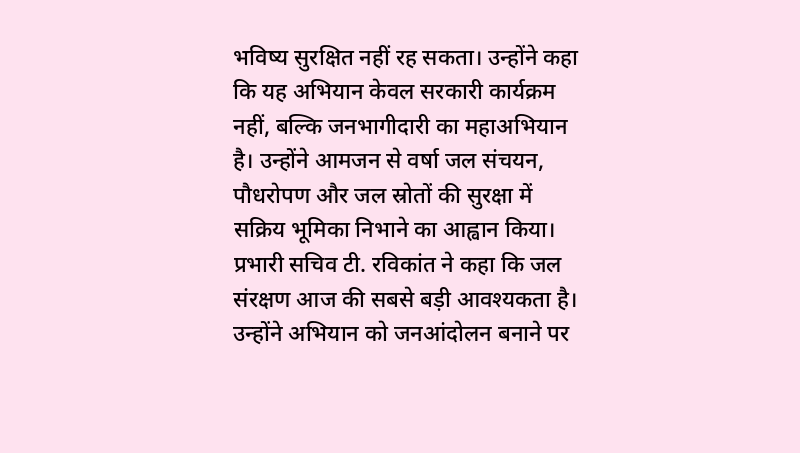भविष्य सुरक्षित नहीं रह सकता। उन्होंने कहा कि यह अभियान केवल सरकारी कार्यक्रम नहीं, बल्कि जनभागीदारी का महाअभियान है। उन्होंने आमजन से वर्षा जल संचयन, पौधरोपण और जल स्रोतों की सुरक्षा में सक्रिय भूमिका निभाने का आह्वान किया। प्रभारी सचिव टी. रविकांत ने कहा कि जल संरक्षण आज की सबसे बड़ी आवश्यकता है। उन्होंने अभियान को जनआंदोलन बनाने पर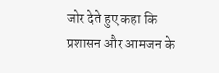जोर देते हुए कहा कि प्रशासन और आमजन के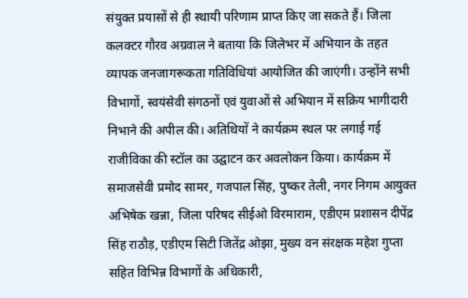संयुक्त प्रयासों से ही स्थायी परिणाम प्राप्त किए जा सकते हैं। जिला कलक्टर गौरव अग्रवाल ने बताया कि जिलेभर में अभियान के तहत व्यापक जनजागरूकता गतिविधियां आयोजित की जाएंगी। उन्होंने सभी विभागों, स्वयंसेवी संगठनों एवं युवाओं से अभियान में सक्रिय भागीदारी निभाने की अपील की। अतिथियों ने कार्यक्रम स्थल पर लगाई गई राजीविका की स्टॉल का उद्घाटन कर अवलोकन किया। कार्यक्रम में समाजसेवी प्रमोद सामर, गजपाल सिंह, पुष्कर तेली, नगर निगम आयुक्त अभिषेक खन्ना, जिला परिषद सीईओ विरमाराम, एडीएम प्रशासन दीपेंद्र सिंह राठौड़, एडीएम सिटी जितेंद्र ओझा, मुख्य वन संरक्षक महेश गुप्ता सहित विभिन्न विभागों के अधिकारी,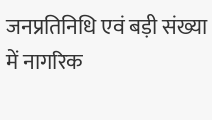जनप्रतिनिधि एवं बड़ी संख्या में नागरिक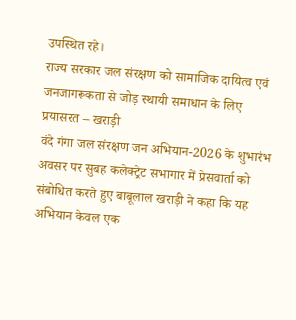उपस्थित रहे।
राज्य सरकार जल संरक्षण को सामाजिक दायित्व एवं जनजागरूकता से जोड़ स्थायी समाधान के लिए प्रयासरत – खराड़ी
वंदे गंगा जल संरक्षण जन अभियान-2026 के शुभारंभ अवसर पर सुबह कलेक्ट्रेट सभागार में प्रेसवार्ता को संबोधित करते हुए बाबूलाल खराड़ी ने कहा कि यह अभियान केवल एक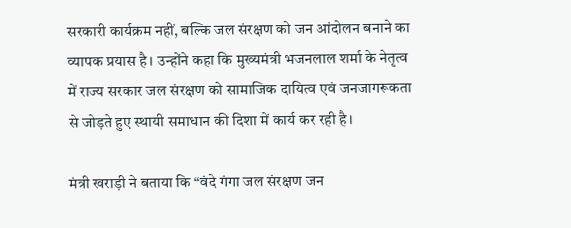सरकारी कार्यक्रम नहीं, बल्कि जल संरक्षण को जन आंदोलन बनाने का व्यापक प्रयास है। उन्होंने कहा कि मुख्यमंत्री भजनलाल शर्मा के नेतृत्व में राज्य सरकार जल संरक्षण को सामाजिक दायित्व एवं जनजागरूकता से जोड़ते हुए स्थायी समाधान की दिशा में कार्य कर रही है।

मंत्री खराड़ी ने बताया कि “वंदे गंगा जल संरक्षण जन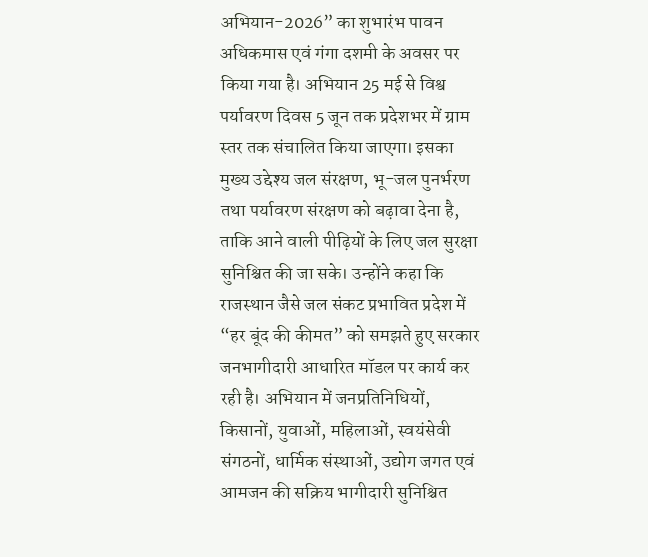अभियान-2026” का शुभारंभ पावन अधिकमास एवं गंगा दशमी के अवसर पर किया गया है। अभियान 25 मई से विश्व पर्यावरण दिवस 5 जून तक प्रदेशभर में ग्राम स्तर तक संचालित किया जाएगा। इसका मुख्य उद्देश्य जल संरक्षण, भू-जल पुनर्भरण तथा पर्यावरण संरक्षण को बढ़ावा देना है, ताकि आने वाली पीढ़ियों के लिए जल सुरक्षा सुनिश्चित की जा सके। उन्होंने कहा कि राजस्थान जैसे जल संकट प्रभावित प्रदेश में “हर बूंद की कीमत” को समझते हुए सरकार जनभागीदारी आधारित मॉडल पर कार्य कर रही है। अभियान में जनप्रतिनिधियों, किसानों, युवाओं, महिलाओं, स्वयंसेवी संगठनों, धार्मिक संस्थाओं, उद्योग जगत एवं आमजन की सक्रिय भागीदारी सुनिश्चित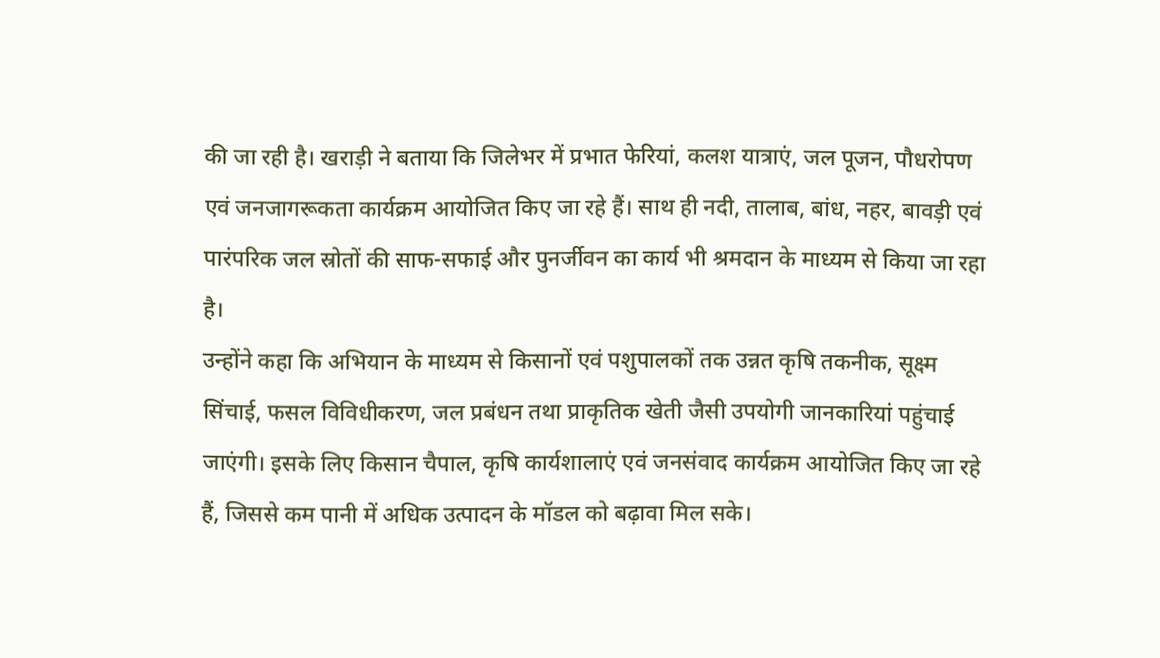की जा रही है। खराड़ी ने बताया कि जिलेभर में प्रभात फेरियां, कलश यात्राएं, जल पूजन, पौधरोपण एवं जनजागरूकता कार्यक्रम आयोजित किए जा रहे हैं। साथ ही नदी, तालाब, बांध, नहर, बावड़ी एवं पारंपरिक जल स्रोतों की साफ-सफाई और पुनर्जीवन का कार्य भी श्रमदान के माध्यम से किया जा रहा है।
उन्होंने कहा कि अभियान के माध्यम से किसानों एवं पशुपालकों तक उन्नत कृषि तकनीक, सूक्ष्म सिंचाई, फसल विविधीकरण, जल प्रबंधन तथा प्राकृतिक खेती जैसी उपयोगी जानकारियां पहुंचाई जाएंगी। इसके लिए किसान चैपाल, कृषि कार्यशालाएं एवं जनसंवाद कार्यक्रम आयोजित किए जा रहे हैं, जिससे कम पानी में अधिक उत्पादन के मॉडल को बढ़ावा मिल सके।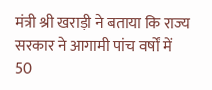मंत्री श्री खराड़ी ने बताया कि राज्य सरकार ने आगामी पांच वर्षों में 50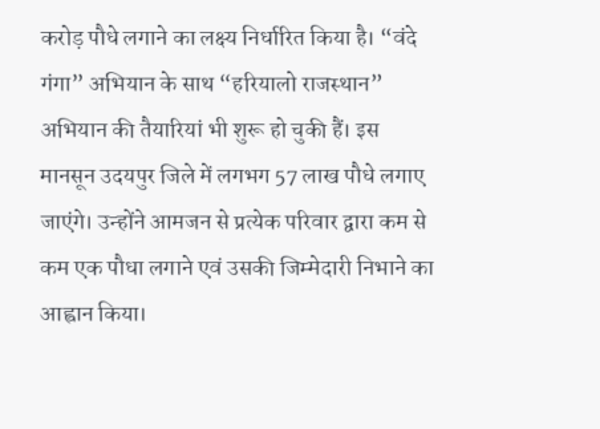करोड़ पौधे लगाने का लक्ष्य निर्धारित किया है। “वंदे गंगा” अभियान के साथ “हरियालो राजस्थान” अभियान की तैयारियां भी शुरू हो चुकी हैं। इस मानसून उदयपुर जिले में लगभग 57 लाख पौधे लगाए जाएंगे। उन्होंने आमजन से प्रत्येक परिवार द्वारा कम से कम एक पौधा लगाने एवं उसकी जिम्मेदारी निभाने का आह्वान किया।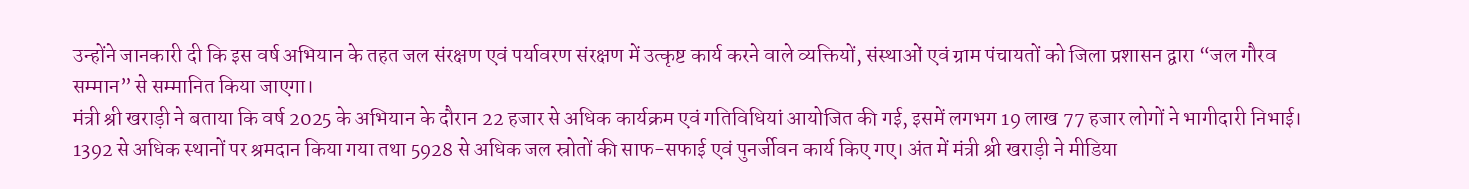उन्होंने जानकारी दी कि इस वर्ष अभियान के तहत जल संरक्षण एवं पर्यावरण संरक्षण में उत्कृष्ट कार्य करने वाले व्यक्तियों, संस्थाओं एवं ग्राम पंचायतों को जिला प्रशासन द्वारा “जल गौरव सम्मान” से सम्मानित किया जाएगा।
मंत्री श्री खराड़ी ने बताया कि वर्ष 2025 के अभियान के दौरान 22 हजार से अधिक कार्यक्रम एवं गतिविधियां आयोजित की गई, इसमें लगभग 19 लाख 77 हजार लोगों ने भागीदारी निभाई। 1392 से अधिक स्थानों पर श्रमदान किया गया तथा 5928 से अधिक जल स्रोतों की साफ-सफाई एवं पुनर्जीवन कार्य किए गए। अंत में मंत्री श्री खराड़ी ने मीडिया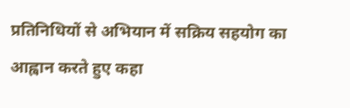प्रतिनिधियों से अभियान में सक्रिय सहयोग का आह्वान करते हुए कहा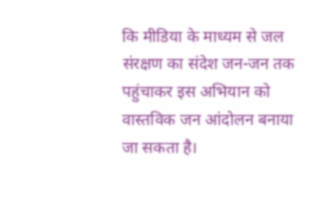कि मीडिया के माध्यम से जल संरक्षण का संदेश जन-जन तक पहुंचाकर इस अभियान को वास्तविक जन आंदोलन बनाया जा सकता है।